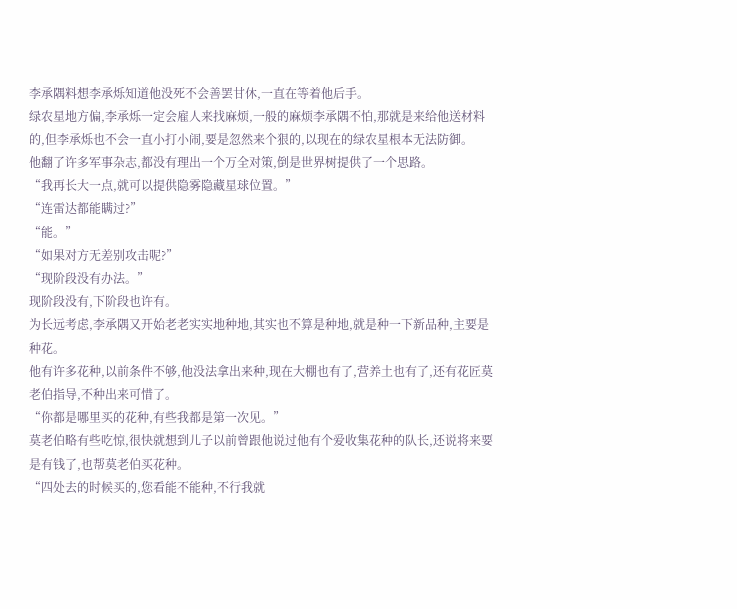李承隅料想李承烁知道他没死不会善罢甘休,一直在等着他后手。
绿农星地方偏,李承烁一定会雇人来找麻烦,一般的麻烦李承隅不怕,那就是来给他送材料的,但李承烁也不会一直小打小闹,要是忽然来个狠的,以现在的绿农星根本无法防御。
他翻了许多军事杂志,都没有理出一个万全对策,倒是世界树提供了一个思路。
“我再长大一点,就可以提供隐雾隐藏星球位置。”
“连雷达都能瞒过?”
“能。”
“如果对方无差别攻击呢?”
“现阶段没有办法。”
现阶段没有,下阶段也许有。
为长远考虑,李承隅又开始老老实实地种地,其实也不算是种地,就是种一下新品种,主要是种花。
他有许多花种,以前条件不够,他没法拿出来种,现在大棚也有了,营养土也有了,还有花匠莫老伯指导,不种出来可惜了。
“你都是哪里买的花种,有些我都是第一次见。”
莫老伯略有些吃惊,很快就想到儿子以前曾跟他说过他有个爱收集花种的队长,还说将来要是有钱了,也帮莫老伯买花种。
“四处去的时候买的,您看能不能种,不行我就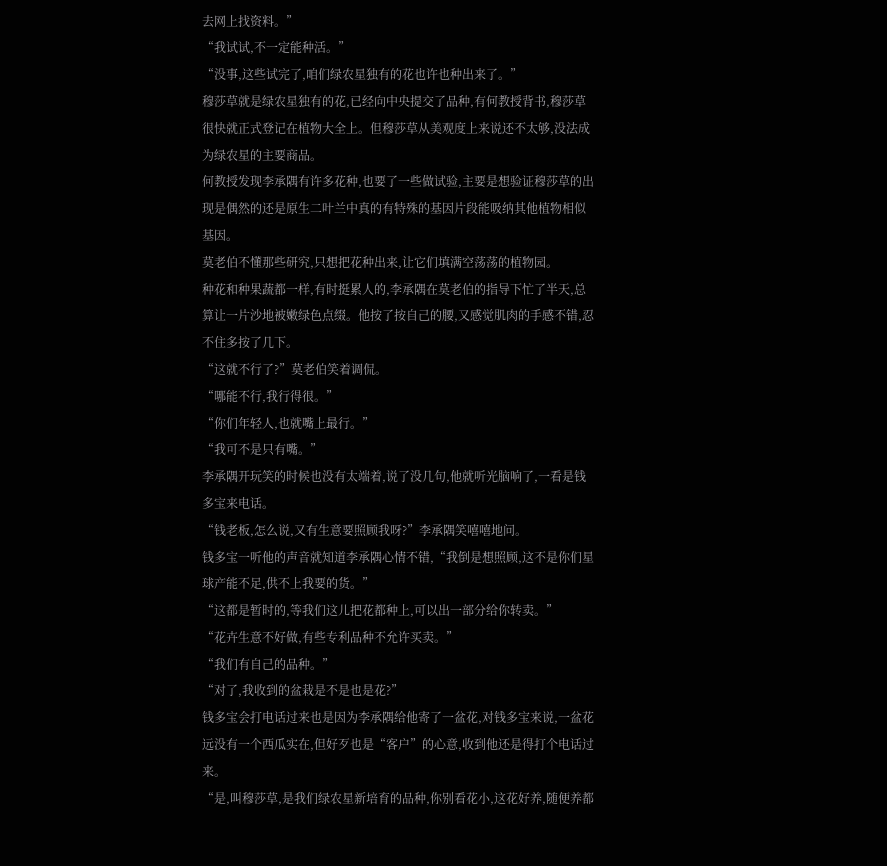去网上找资料。”
“我试试,不一定能种活。”
“没事,这些试完了,咱们绿农星独有的花也许也种出来了。”
穆莎草就是绿农星独有的花,已经向中央提交了品种,有何教授背书,穆莎草很快就正式登记在植物大全上。但穆莎草从美观度上来说还不太够,没法成为绿农星的主要商品。
何教授发现李承隅有许多花种,也要了一些做试验,主要是想验证穆莎草的出现是偶然的还是原生二叶兰中真的有特殊的基因片段能吸纳其他植物相似基因。
莫老伯不懂那些研究,只想把花种出来,让它们填满空荡荡的植物园。
种花和种果蔬都一样,有时挺累人的,李承隅在莫老伯的指导下忙了半天,总算让一片沙地被嫩绿色点缀。他按了按自己的腰,又感觉肌肉的手感不错,忍不住多按了几下。
“这就不行了?”莫老伯笑着调侃。
“哪能不行,我行得很。”
“你们年轻人,也就嘴上最行。”
“我可不是只有嘴。”
李承隅开玩笑的时候也没有太端着,说了没几句,他就听光脑响了,一看是钱多宝来电话。
“钱老板,怎么说,又有生意要照顾我呀?”李承隅笑嘻嘻地问。
钱多宝一听他的声音就知道李承隅心情不错,“我倒是想照顾,这不是你们星球产能不足,供不上我要的货。”
“这都是暂时的,等我们这儿把花都种上,可以出一部分给你转卖。”
“花卉生意不好做,有些专利品种不允许买卖。”
“我们有自己的品种。”
“对了,我收到的盆栽是不是也是花?”
钱多宝会打电话过来也是因为李承隅给他寄了一盆花,对钱多宝来说,一盆花远没有一个西瓜实在,但好歹也是“客户”的心意,收到他还是得打个电话过来。
“是,叫穆莎草,是我们绿农星新培育的品种,你别看花小,这花好养,随便养都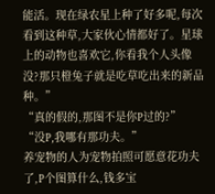能活。现在绿农星上种了好多呢,每次看到这种草,大家伙心情都好了。星球上的动物也喜欢它,你看我个人头像没?那只橙兔子就是吃草吃出来的新品种。”
“真的假的,那图不是你P过的?”
“没P,我哪有那功夫。”
养宠物的人为宠物拍照可愿意花功夫了,P个图算什么,钱多宝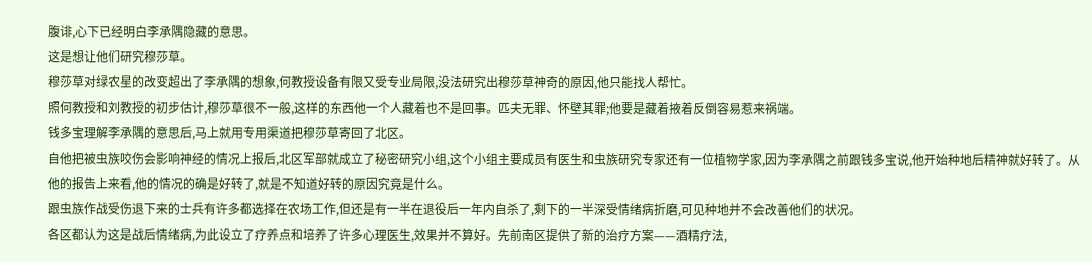腹诽,心下已经明白李承隅隐藏的意思。
这是想让他们研究穆莎草。
穆莎草对绿农星的改变超出了李承隅的想象,何教授设备有限又受专业局限,没法研究出穆莎草神奇的原因,他只能找人帮忙。
照何教授和刘教授的初步估计,穆莎草很不一般,这样的东西他一个人藏着也不是回事。匹夫无罪、怀壁其罪;他要是藏着掖着反倒容易惹来祸端。
钱多宝理解李承隅的意思后,马上就用专用渠道把穆莎草寄回了北区。
自他把被虫族咬伤会影响神经的情况上报后,北区军部就成立了秘密研究小组,这个小组主要成员有医生和虫族研究专家还有一位植物学家,因为李承隅之前跟钱多宝说,他开始种地后精神就好转了。从他的报告上来看,他的情况的确是好转了,就是不知道好转的原因究竟是什么。
跟虫族作战受伤退下来的士兵有许多都选择在农场工作,但还是有一半在退役后一年内自杀了,剩下的一半深受情绪病折磨,可见种地并不会改善他们的状况。
各区都认为这是战后情绪病,为此设立了疗养点和培养了许多心理医生,效果并不算好。先前南区提供了新的治疗方案——酒精疗法,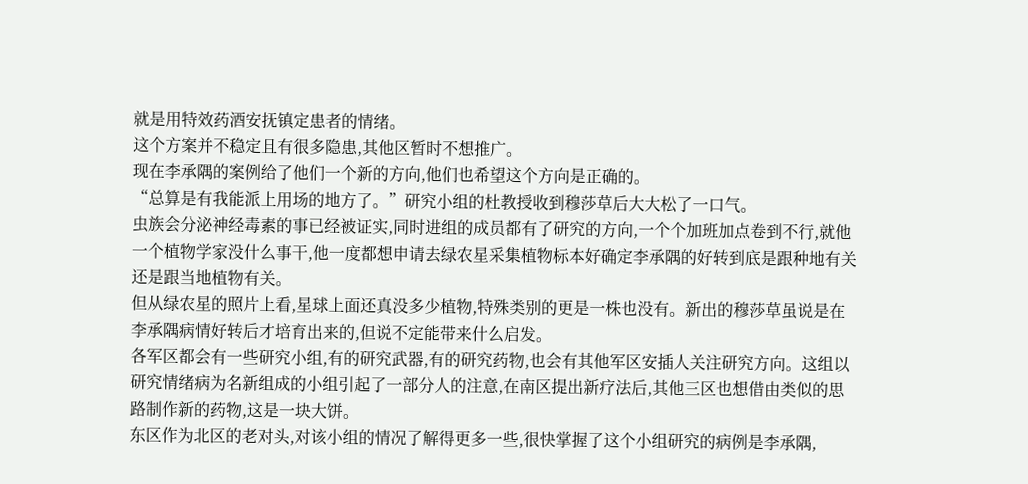就是用特效药酒安抚镇定患者的情绪。
这个方案并不稳定且有很多隐患,其他区暂时不想推广。
现在李承隅的案例给了他们一个新的方向,他们也希望这个方向是正确的。
“总算是有我能派上用场的地方了。”研究小组的杜教授收到穆莎草后大大松了一口气。
虫族会分泌神经毒素的事已经被证实,同时进组的成员都有了研究的方向,一个个加班加点卷到不行,就他一个植物学家没什么事干,他一度都想申请去绿农星采集植物标本好确定李承隅的好转到底是跟种地有关还是跟当地植物有关。
但从绿农星的照片上看,星球上面还真没多少植物,特殊类别的更是一株也没有。新出的穆莎草虽说是在李承隅病情好转后才培育出来的,但说不定能带来什么启发。
各军区都会有一些研究小组,有的研究武器,有的研究药物,也会有其他军区安插人关注研究方向。这组以研究情绪病为名新组成的小组引起了一部分人的注意,在南区提出新疗法后,其他三区也想借由类似的思路制作新的药物,这是一块大饼。
东区作为北区的老对头,对该小组的情况了解得更多一些,很快掌握了这个小组研究的病例是李承隅,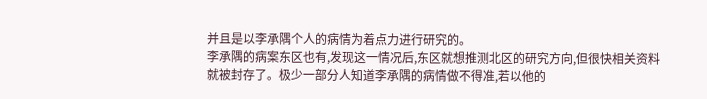并且是以李承隅个人的病情为着点力进行研究的。
李承隅的病案东区也有,发现这一情况后,东区就想推测北区的研究方向,但很快相关资料就被封存了。极少一部分人知道李承隅的病情做不得准,若以他的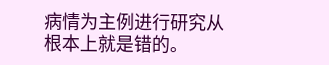病情为主例进行研究从根本上就是错的。